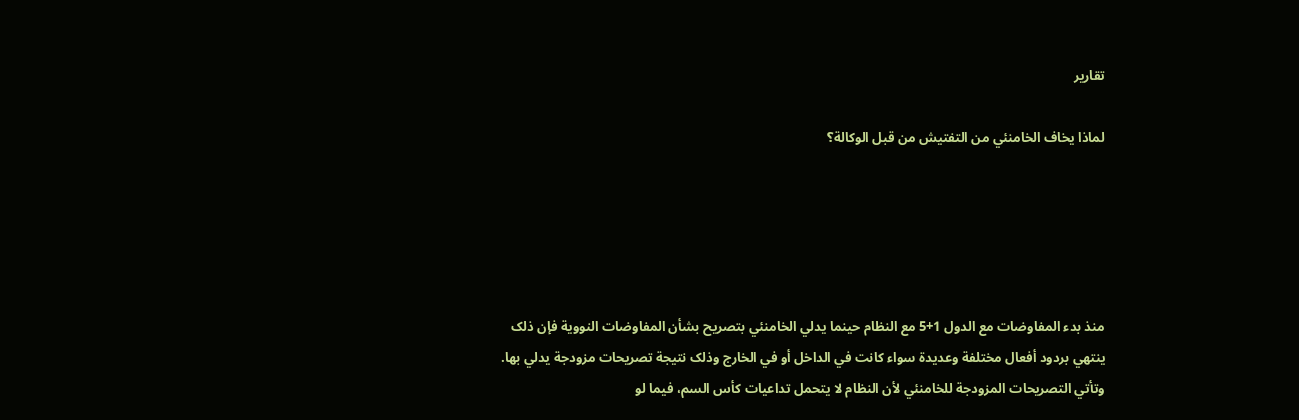تقارير

لماذا يخاف الخامنئي من التفتيش من قبل الوکالة؟





منذ بدء المفاوضات مع الدول 1+5 مع النظام حينما يدلي الخامنئي بتصريح بشأن المفاوضات النووية فإن ذلک ينتهي بردود أفعال مختلفة وعديدة سواء کانت في الداخل أو في الخارج وذلک نتيجة تصريحات مزودجة يدلي بها.
وتأتي التصريحات المزودجة للخامنئي لأن النظام لا يتحمل تداعيات کأس السم، فيما لو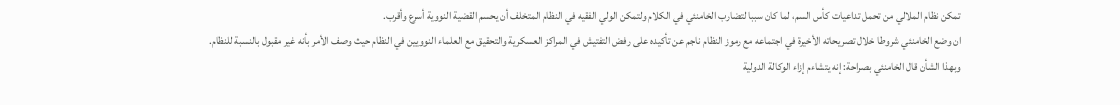تمکن نظام الملالي من تحمل تداعيات کأس السم، لما کان سببا لتضارب الخامنئي في الکلام ولتمکن الولي الفقيه في النظام المتخلف أن يحسم القضية النووية أسرع وأقرب.
ان وضع الخامنئي شروطا خلال تصريحاته الأخيرة في اجتماعه مع رموز النظام ناجم عن تأکيده علی رفض التفتيش في المراکز العسکرية والتحقيق مع العلماء النوويين في النظام حيث وصف الأمر بأنه غير مقبول بالنسبة للنظام.
وبهذا الشأن قال الخامنئي بصراحة: إنه يتشاءم إزاء الوکالة الدولية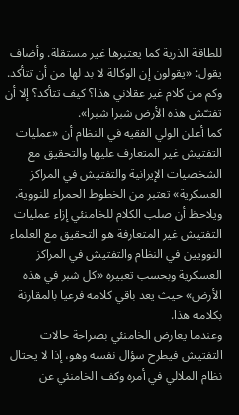للطاقة الذرية کما يعتبرها غير مستقلة. وأضاف يقول: «يقولون إن الوکالة لا بد لها من أن تتأکد. وکم من کلام غير عقلاني هذا؟ کيف تتأکد؟ إلا أن تفتـّش هذه الأرض شبرا شبرا».
کما أعلن الولي الفقيه في النظام أن «عمليات التفتيش غير المتعارف عليها والتحقيق مع الشخصيات الإيرانية والتفتيش في المراکز العسکرية» تعتبر من الخطوط الحمراء للنووية.
ويلاحظ أن صلب الکلام للخامنئي إزاء عمليات التفتيش غير المتعارفة هو التحقيق مع العلماء النوويين في النظام والتفتيش في المراکز العسکرية وبحسب تعبيره «کل شبر في هذه الأرض» حيث يعد باقي کلامه فرعيا بالمقارنة بکلامه هذا.
وعندما يعارض الخامنئي بصراحة حالات التفتيش فيطرح سؤال نفسه وهو، إذا لا يحتال نظام الملالي في أمره وکف الخامنئي عن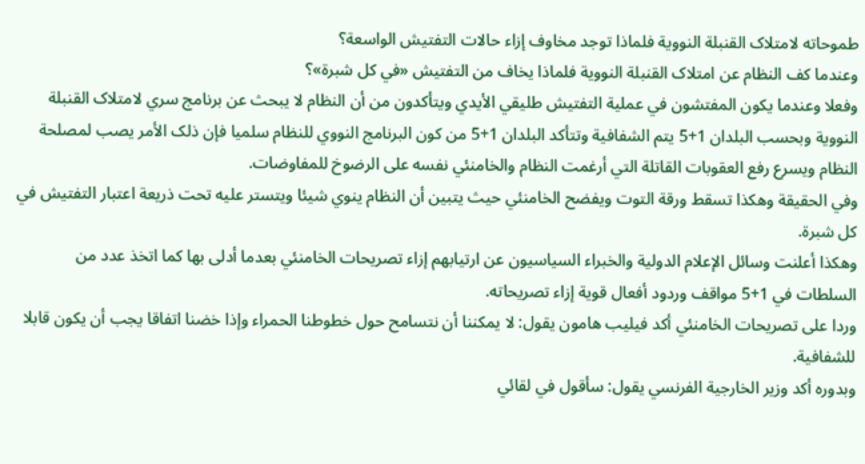طموحاته لامتلاک القنبلة النووية فلماذا توجد مخاوف إزاء حالات التفتيش الواسعة؟
وعندما کف النظام عن امتلاک القنبلة النووية فلماذا يخاف من التفتيش «في کل شبرة»؟
وفعلا وعندما يکون المفتشون في عملية التفتيش طليقي الأيدي ويتأکدون من أن النظام لا يبحث عن برنامج سري لامتلاک القنبلة النووية وبحسب البلدان 1+5 يتم الشفافية وتتأکد البلدان 1+5 من کون البرنامج النووي للنظام سلميا فإن ذلک الأمر يصب لمصلحة النظام ويسرع رفع العقوبات القاتلة التي أرغمت النظام والخامنئي نفسه علی الرضوخ للمفاوضات.
وفي الحقيقة وهکذا تسقط ورقة التوت ويفضح الخامنئي حيث يتبين أن النظام ينوي شيئا ويتستر عليه تحت ذريعة اعتبار التفتيش في کل شبرة.
وهکذا أعلنت وسائل الإعلام الدولية والخبراء السياسيون عن ارتيابهم إزاء تصريحات الخامنئي بعدما أدلی بها کما اتخذ عدد من السلطات في 1+5 مواقف وردود أفعال قوية إزاء تصريحاته.
وردا علی تصريحات الخامنئي أکد فيليب هامون يقول: لا يمکننا أن نتسامح حول خطوطنا الحمراء وإذا خضنا اتفاقا يجب أن يکون قابلا للشفافية.
وبدوره أکد وزير الخارجية الفرنسي يقول: سأقول في لقائي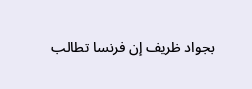بجواد ظريف إن فرنسا تطالب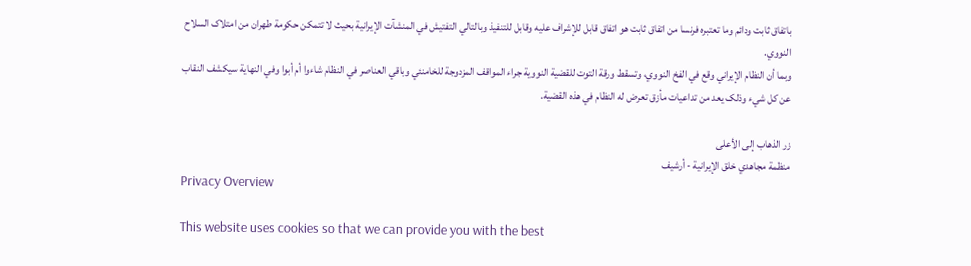باتفاق ثابت ودائم وما تعتبره فرنسا من اتفاق ثابت هو اتفاق قابل للإشراف عليه وقابل للتنفيذ وبالتالي التفتيش في المنشآت الإيرانية بحيث لا تتمکن حکومة طهران من امتلاک السلاح النووي.
وبما أن النظام الإيراني وقع في الفخ النووي، وتسقط ورقة التوت للقضية النووية جراء المواقف المزدوجة للخامنئي وباقي العناصر في النظام شاءوا أم أبوا وفي النهاية سيکشف النقاب عن کل شيء وذلک يعد من تداعيات مأزق تعرض له النظام في هذه القضية.

زر الذهاب إلى الأعلى
منظمة مجاهدي خلق الإيرانية - أرشیف
Privacy Overview

This website uses cookies so that we can provide you with the best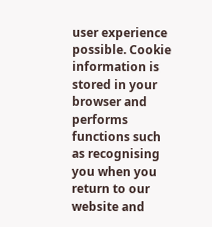user experience possible. Cookie information is stored in your browser and performs functions such as recognising you when you return to our website and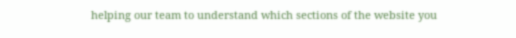helping our team to understand which sections of the website you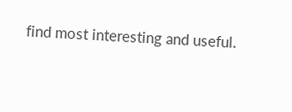find most interesting and useful.